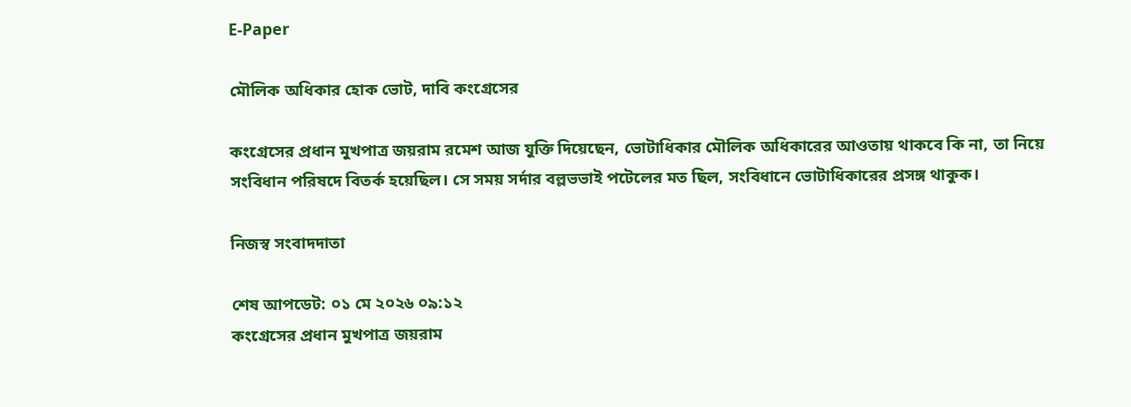E-Paper

মৌলিক অধিকার হোক ভোট, দাবি কংগ্রেসের

কংগ্রেসের প্রধান মুখপাত্র জয়রাম রমেশ আজ যুক্তি দিয়েছেন, ভোটাধিকার মৌলিক অধিকারের আওতায় থাকবে কি না, তা নিয়ে সংবিধান পরিষদে বিতর্ক হয়েছিল। সে সময় সর্দার বল্লভভাই পটেলের মত ছিল, সংবিধানে ভোটাধিকারের প্রসঙ্গ থাকুক।

নিজস্ব সংবাদদাতা

শেষ আপডেট: ০১ মে ২০২৬ ০৯:১২
কংগ্রেসের প্রধান মুখপাত্র জয়রাম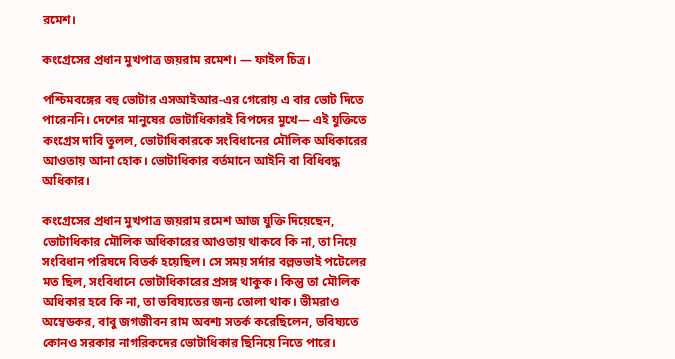রমেশ।

কংগ্রেসের প্রধান মুখপাত্র জয়রাম রমেশ। — ফাইল চিত্র।

পশ্চিমবঙ্গের বহু ভোটার এসআইআর-এর গেরোয় এ বার ভোট দিতে পারেননি। দেশের মানুষের ভোটাধিকারই বিপদের মুখে— এই যুক্তিতে কংগ্রেস দাবি তুলল, ভোটাধিকারকে সংবিধানের মৌলিক অধিকারের আওতায় আনা হোক। ভোটাধিকার বর্তমানে আইনি বা বিধিবদ্ধ অধিকার।

কংগ্রেসের প্রধান মুখপাত্র জয়রাম রমেশ আজ যুক্তি দিয়েছেন, ভোটাধিকার মৌলিক অধিকারের আওতায় থাকবে কি না, তা নিয়ে সংবিধান পরিষদে বিতর্ক হয়েছিল। সে সময় সর্দার বল্লভভাই পটেলের মত ছিল, সংবিধানে ভোটাধিকারের প্রসঙ্গ থাকুক। কিন্তু তা মৌলিক অধিকার হবে কি না, তা ভবিষ্যতের জন্য তোলা থাক। ভীমরাও অম্বেডকর, বাবু জগজীবন রাম অবশ্য সতর্ক করেছিলেন, ভবিষ্যতে কোনও সরকার নাগরিকদের ভোটাধিকার ছিনিয়ে নিতে পারে।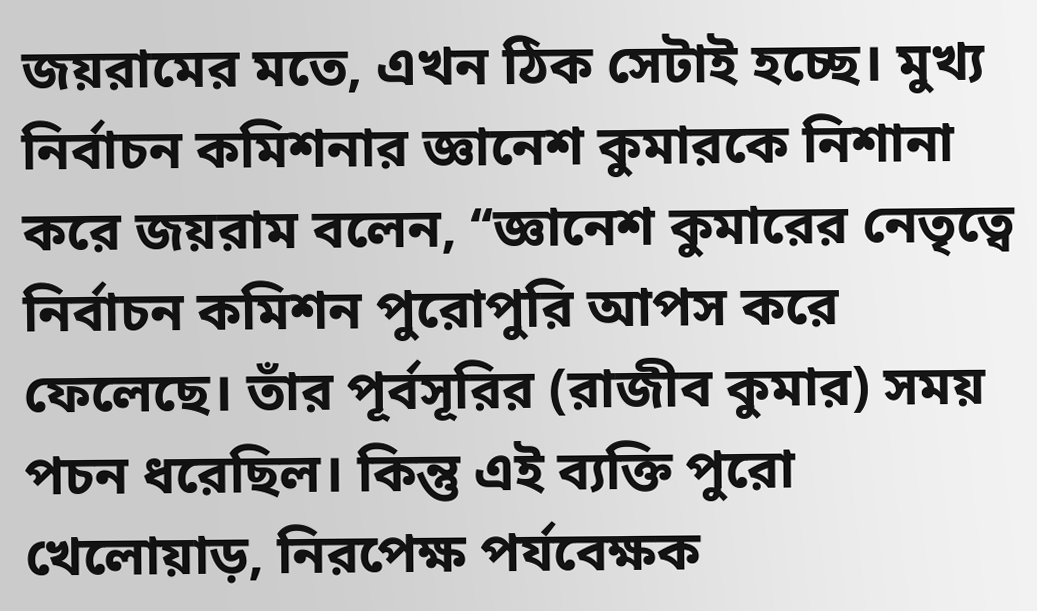জয়রামের মতে, এখন ঠিক সেটাই হচ্ছে। মুখ্য নির্বাচন কমিশনার জ্ঞানেশ কুমারকে নিশানা করে জয়রাম বলেন, ‘‘জ্ঞানেশ কুমারের নেতৃত্বে নির্বাচন কমিশন পুরোপুরি আপস করে ফেলেছে। তাঁর পূর্বসূরির (রাজীব কুমার) সময় পচন ধরেছিল। কিন্তু এই ব্যক্তি পুরো খেলোয়াড়, নিরপেক্ষ পর্যবেক্ষক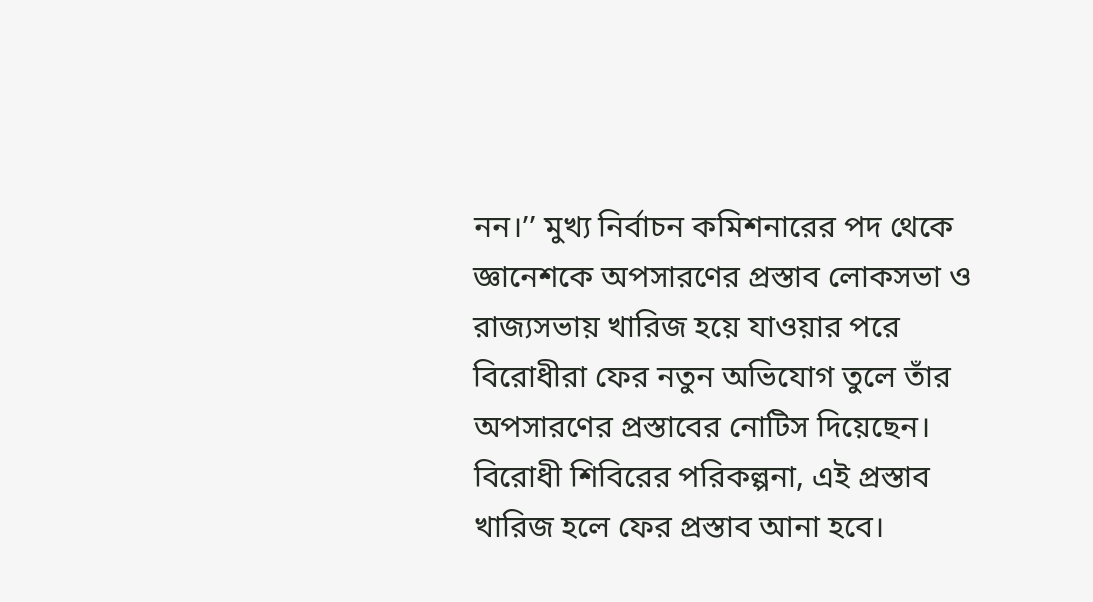নন।’’ মুখ্য নির্বাচন কমিশনারের পদ থেকে জ্ঞানেশকে অপসারণের প্রস্তাব লোকসভা ও রাজ্যসভায় খারিজ হয়ে যাওয়ার পরে বিরোধীরা ফের নতুন অভিযোগ তুলে তাঁর অপসারণের প্রস্তাবের নোটিস দিয়েছেন। বিরোধী শিবিরের পরিকল্পনা, এই প্রস্তাব খারিজ হলে ফের প্রস্তাব আনা হবে।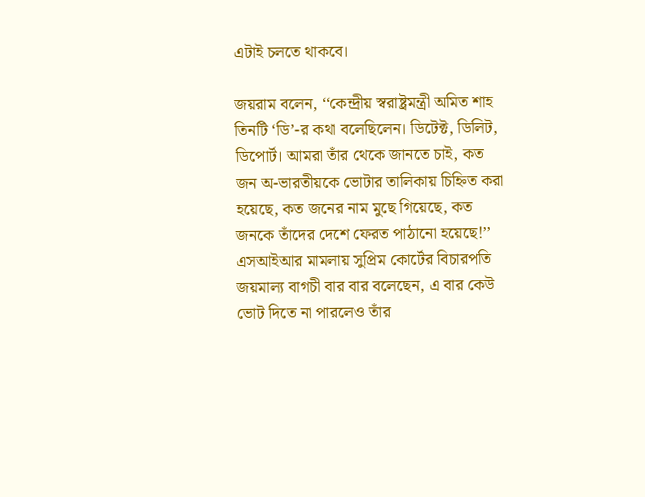এটাই চলতে থাকবে।

জয়রাম বলেন, ‘‘কেন্দ্রীয় স্বরাষ্ট্রমন্ত্রী অমিত শাহ তিনটি ‘ডি’-র কথা বলেছিলেন। ডিটেক্ট, ডিলিট, ডিপোর্ট। আমরা তাঁর থেকে জানতে চাই, কত জন অ-ভারতীয়কে ভোটার তালিকায় চিহ্নিত করা হয়েছে, কত জনের নাম মুছে গিয়েছে, কত জনকে তাঁদের দেশে ফেরত পাঠানো হয়েছে!’’ এসআইআর মামলায় সুপ্রিম কোর্টের বিচারপতি জয়মাল্য বাগচী বার বার বলেছেন, এ বার কেউ ভোট দিতে না পারলেও তাঁর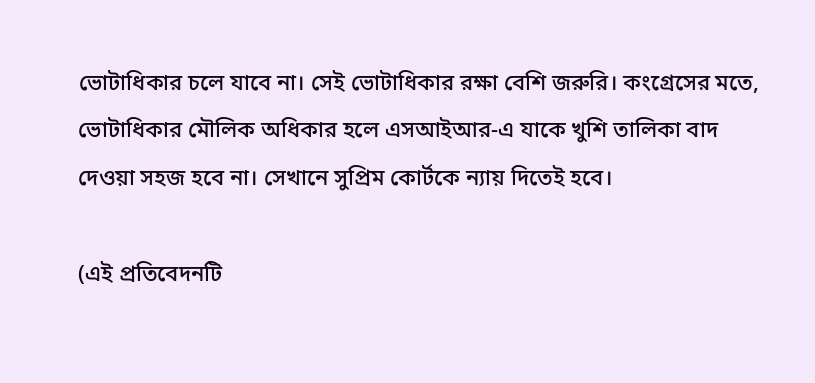ভোটাধিকার চলে যাবে না। সেই ভোটাধিকার রক্ষা বেশি জরুরি। কংগ্রেসের মতে, ভোটাধিকার মৌলিক অধিকার হলে এসআইআর-এ যাকে খুশি তালিকা বাদ দেওয়া সহজ হবে না। সেখানে সুপ্রিম কোর্টকে ন্যায় দিতেই হবে।

(এই প্রতিবেদনটি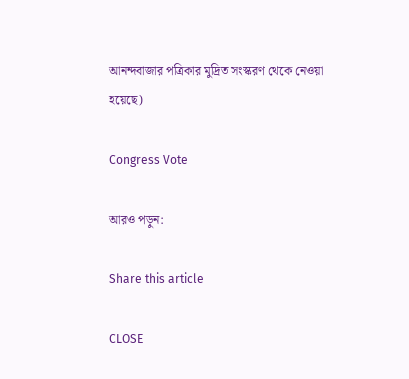আনন্দবাজার পত্রিকার মুদ্রিত সংস্করণ থেকে নেওয়া হয়েছে)

Congress Vote

আরও পড়ুন:

Share this article

CLOSE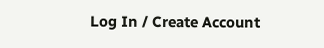Log In / Create Account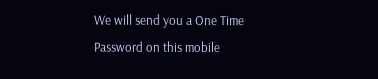We will send you a One Time Password on this mobile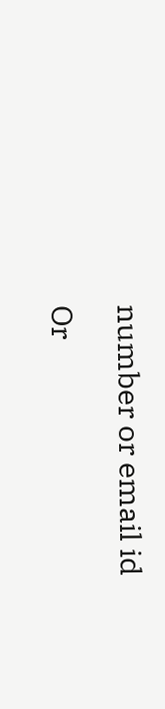number or email id

Or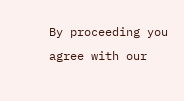By proceeding you agree with our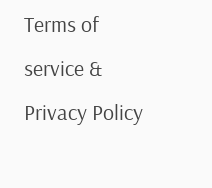Terms of service & Privacy Policy